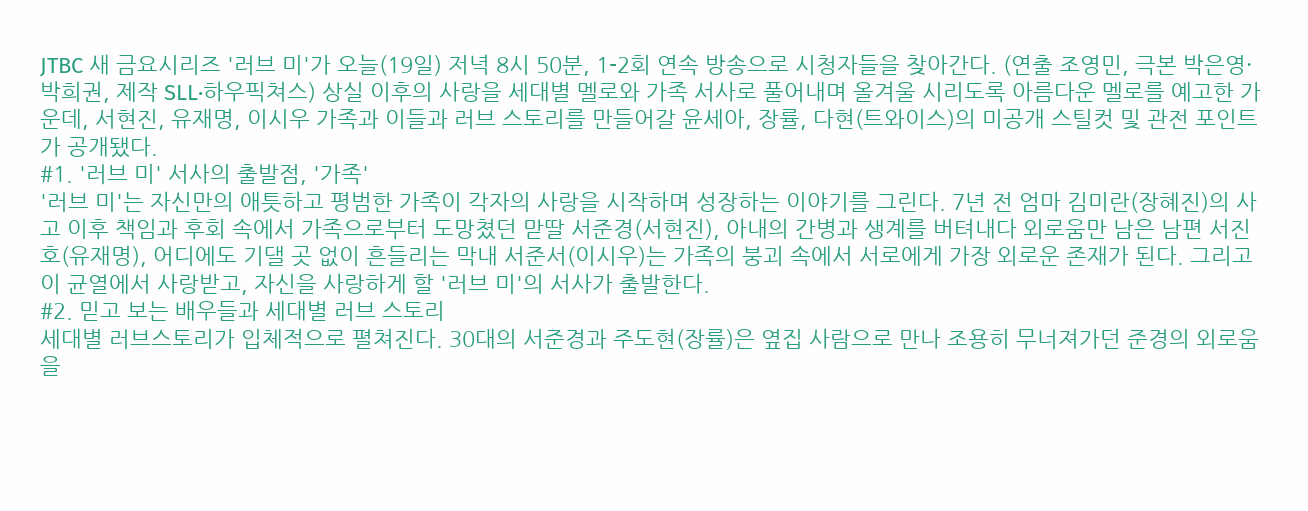JTBC 새 금요시리즈 '러브 미'가 오늘(19일) 저녁 8시 50분, 1-2회 연속 방송으로 시청자들을 찾아간다. (연출 조영민, 극본 박은영·박희권, 제작 SLL·하우픽쳐스) 상실 이후의 사랑을 세대별 멜로와 가족 서사로 풀어내며 올겨울 시리도록 아름다운 멜로를 예고한 가운데, 서현진, 유재명, 이시우 가족과 이들과 러브 스토리를 만들어갈 윤세아, 장률, 다현(트와이스)의 미공개 스틸컷 및 관전 포인트가 공개됐다.
#1. '러브 미' 서사의 출발점, '가족'
'러브 미'는 자신만의 애틋하고 평범한 가족이 각자의 사랑을 시작하며 성장하는 이야기를 그린다. 7년 전 엄마 김미란(장혜진)의 사고 이후 책임과 후회 속에서 가족으로부터 도망쳤던 맏딸 서준경(서현진), 아내의 간병과 생계를 버텨내다 외로움만 남은 남편 서진호(유재명), 어디에도 기댈 곳 없이 흔들리는 막내 서준서(이시우)는 가족의 붕괴 속에서 서로에게 가장 외로운 존재가 된다. 그리고 이 균열에서 사랑받고, 자신을 사랑하게 할 '러브 미'의 서사가 출발한다.
#2. 믿고 보는 배우들과 세대별 러브 스토리
세대별 러브스토리가 입체적으로 펼쳐진다. 30대의 서준경과 주도현(장률)은 옆집 사람으로 만나 조용히 무너져가던 준경의 외로움을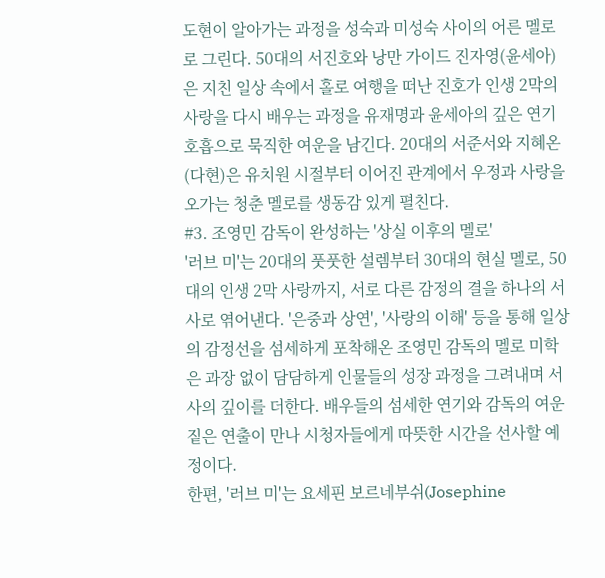도현이 알아가는 과정을 성숙과 미성숙 사이의 어른 멜로로 그린다. 50대의 서진호와 낭만 가이드 진자영(윤세아)은 지친 일상 속에서 홀로 여행을 떠난 진호가 인생 2막의 사랑을 다시 배우는 과정을 유재명과 윤세아의 깊은 연기 호흡으로 묵직한 여운을 남긴다. 20대의 서준서와 지혜온(다현)은 유치원 시절부터 이어진 관계에서 우정과 사랑을 오가는 청춘 멜로를 생동감 있게 펼친다.
#3. 조영민 감독이 완성하는 '상실 이후의 멜로'
'러브 미'는 20대의 풋풋한 설렘부터 30대의 현실 멜로, 50대의 인생 2막 사랑까지, 서로 다른 감정의 결을 하나의 서사로 엮어낸다. '은중과 상연', '사랑의 이해' 등을 통해 일상의 감정선을 섬세하게 포착해온 조영민 감독의 멜로 미학은 과장 없이 담담하게 인물들의 성장 과정을 그려내며 서사의 깊이를 더한다. 배우들의 섬세한 연기와 감독의 여운 짙은 연출이 만나 시청자들에게 따뜻한 시간을 선사할 예정이다.
한편, '러브 미'는 요세핀 보르네부쉬(Josephine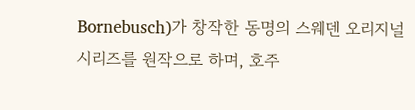Bornebusch)가 창작한 동명의 스웨덴 오리지널 시리즈를 원작으로 하며, 호주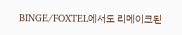BINGE/FOXTEL에서도 리메이크된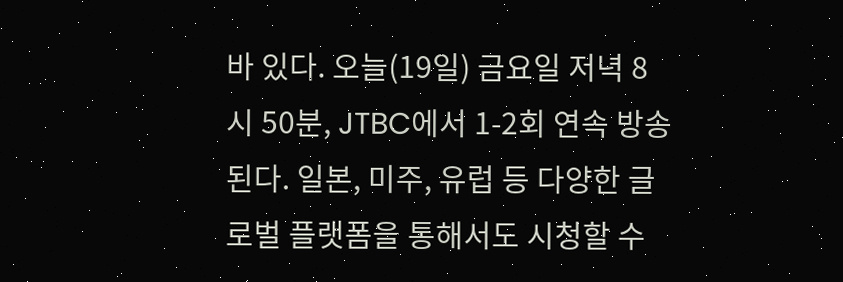바 있다. 오늘(19일) 금요일 저녁 8시 50분, JTBC에서 1-2회 연속 방송된다. 일본, 미주, 유럽 등 다양한 글로벌 플랫폼을 통해서도 시청할 수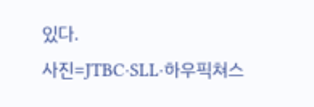있다.
사진=JTBC·SLL·하우픽쳐스